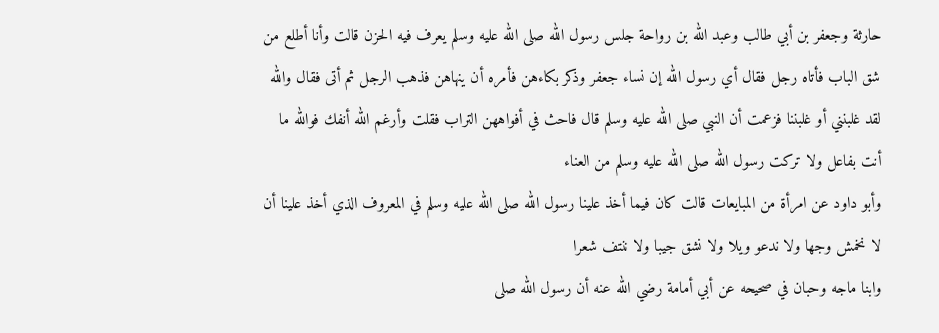حارثة وجعفر بن أبي طالب وعبد الله بن رواحة جلس رسول الله صلى الله عليه وسلم يعرف فيه الحزن قالت وأنا أطلع من شق الباب فأتاه رجل فقال أي رسول الله إن نساء جعفر وذكر بكاءهن فأمره أن ينهاهن فذهب الرجل ثم أتى فقال والله لقد غلبنني أو غلبننا فزعمت أن النبي صلى الله عليه وسلم قال فاحث في أفواههن التراب فقلت وأرغم الله أنفك فوالله ما أنت بفاعل ولا تركت رسول الله صلى الله عليه وسلم من العناء
وأبو داود عن امرأة من المبايعات قالت كان فيما أخذ علينا رسول الله صلى الله عليه وسلم في المعروف الذي أخذ علينا أن لا نخمش وجها ولا ندعو ويلا ولا نشق جيبا ولا ننتف شعرا
وابنا ماجه وحبان في صحيحه عن أبي أمامة رضي الله عنه أن رسول الله صلى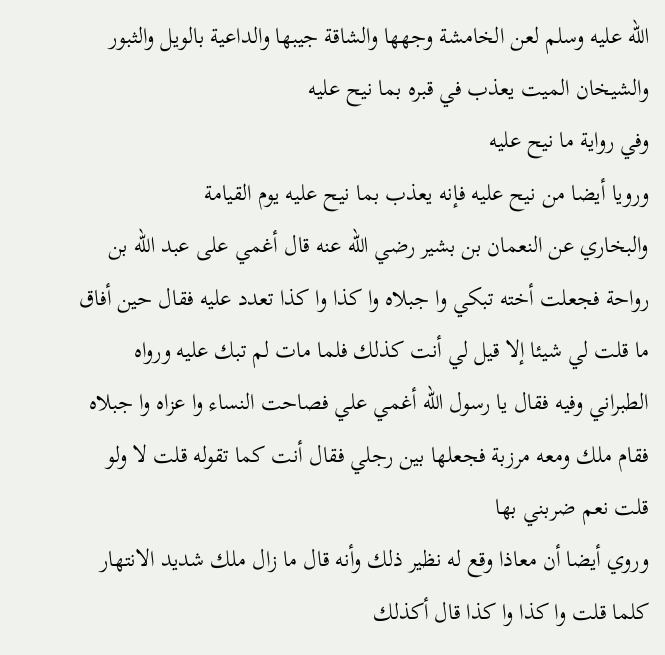الله عليه وسلم لعن الخامشة وجهها والشاقة جيبها والداعية بالويل والثبور
والشيخان الميت يعذب في قبره بما نيح عليه
وفي رواية ما نيح عليه
ورويا أيضا من نيح عليه فإنه يعذب بما نيح عليه يوم القيامة
والبخاري عن النعمان بن بشير رضي الله عنه قال أغمي على عبد الله بن رواحة فجعلت أخته تبكي وا جبلاه وا كذا وا كذا تعدد عليه فقال حين أفاق ما قلت لي شيئا إلا قيل لي أنت كذلك فلما مات لم تبك عليه ورواه الطبراني وفيه فقال يا رسول الله أغمي علي فصاحت النساء وا عزاه وا جبلاه فقام ملك ومعه مرزبة فجعلها بين رجلي فقال أنت كما تقوله قلت لا ولو قلت نعم ضربني بها
وروي أيضا أن معاذا وقع له نظير ذلك وأنه قال ما زال ملك شديد الانتهار كلما قلت وا كذا وا كذا قال أكذلك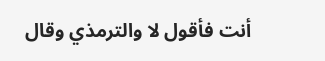أنت فأقول لا والترمذي وقال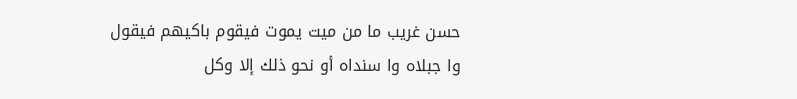حسن غريب ما من ميت يموت فيقوم باكيهم فيقول وا جبلاه وا سنداه أو نحو ذلك إلا وكل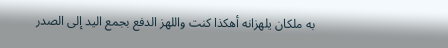به ملكان يلهزانه أهكذا كنت واللهز الدفع بجمع اليد إلى الصدر